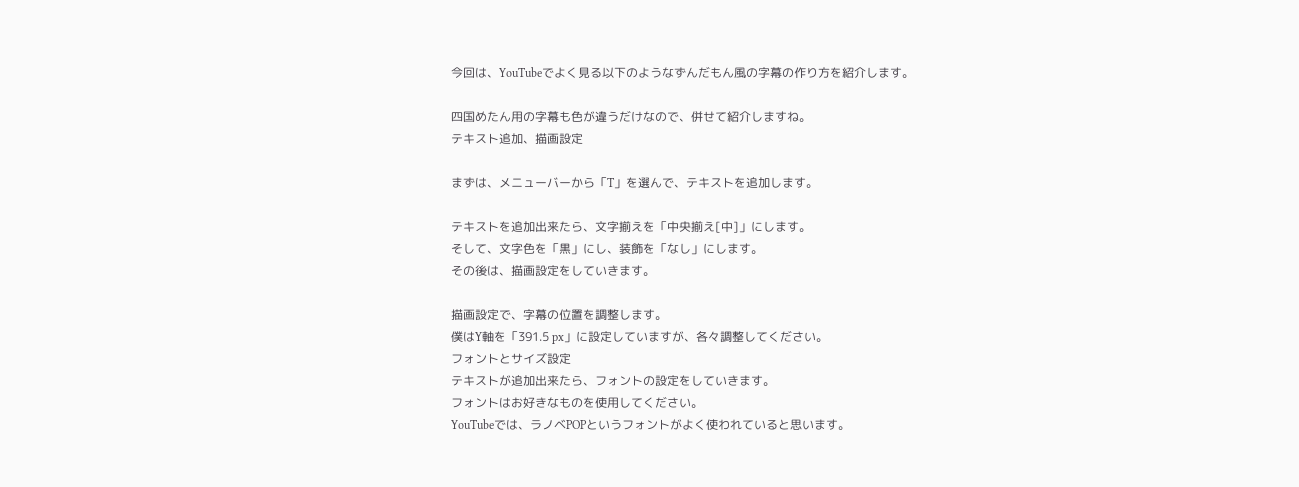今回は、YouTubeでよく見る以下のようなずんだもん風の字幕の作り方を紹介します。

四国めたん用の字幕も色が違うだけなので、併せて紹介しますね。
テキスト追加、描画設定

まずは、メニューバーから「T」を選んで、テキストを追加します。

テキストを追加出来たら、文字揃えを「中央揃え[中]」にします。
そして、文字色を「黒」にし、装飾を「なし」にします。
その後は、描画設定をしていきます。

描画設定で、字幕の位置を調整します。
僕はY軸を「391.5 px」に設定していますが、各々調整してください。
フォントとサイズ設定
テキストが追加出来たら、フォントの設定をしていきます。
フォントはお好きなものを使用してください。
YouTubeでは、ラノベPOPというフォントがよく使われていると思います。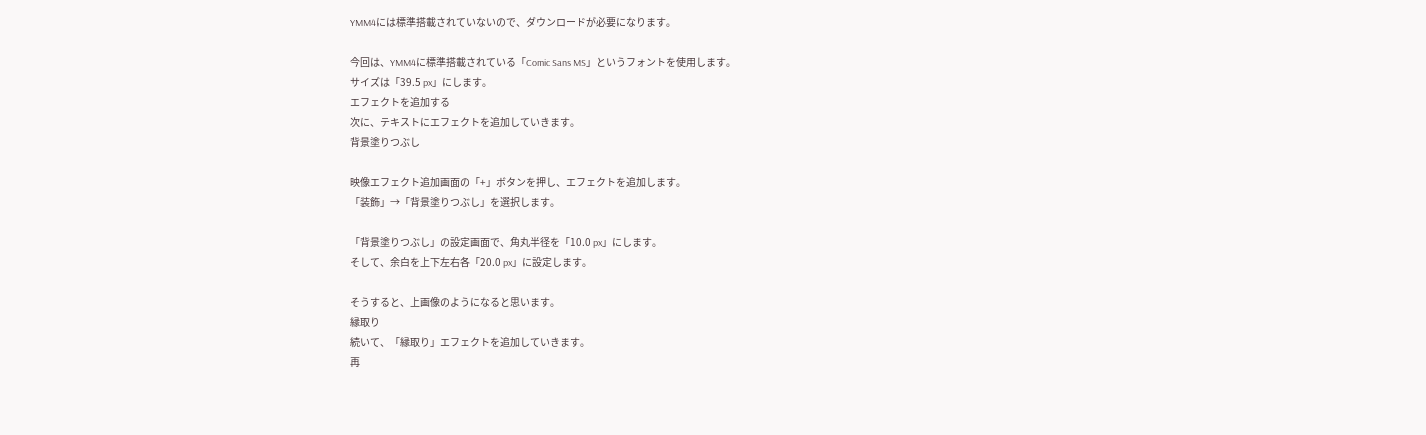YMM4には標準搭載されていないので、ダウンロードが必要になります。

今回は、YMM4に標準搭載されている「Comic Sans MS」というフォントを使用します。
サイズは「39.5 px」にします。
エフェクトを追加する
次に、テキストにエフェクトを追加していきます。
背景塗りつぶし

映像エフェクト追加画面の「+」ボタンを押し、エフェクトを追加します。
「装飾」→「背景塗りつぶし」を選択します。

「背景塗りつぶし」の設定画面で、角丸半径を「10.0 px」にします。
そして、余白を上下左右各「20.0 px」に設定します。

そうすると、上画像のようになると思います。
縁取り
続いて、「縁取り」エフェクトを追加していきます。
再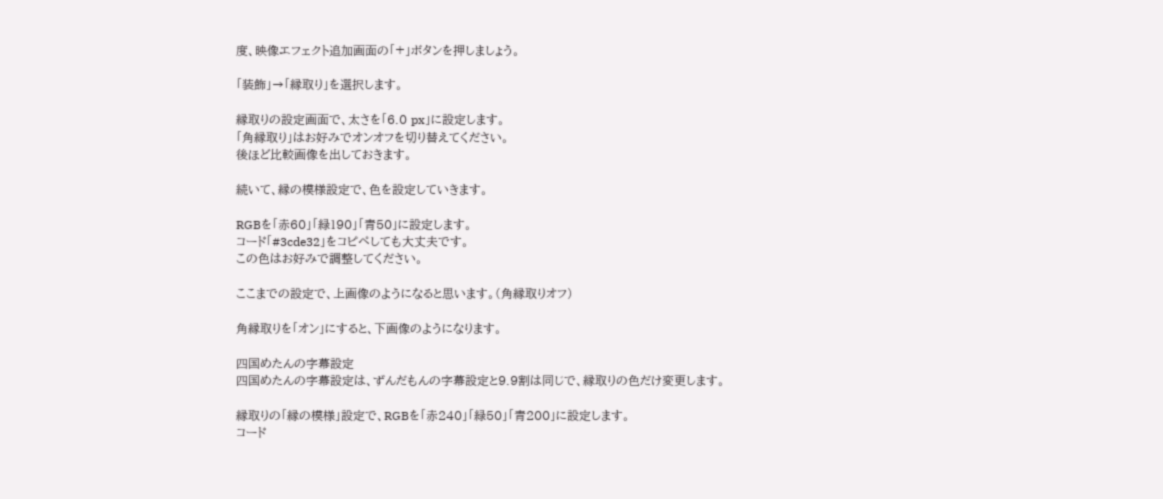度、映像エフェクト追加画面の「+」ボタンを押しましょう。

「装飾」→「縁取り」を選択します。

縁取りの設定画面で、太さを「6.0 px」に設定します。
「角縁取り」はお好みでオンオフを切り替えてください。
後ほど比較画像を出しておきます。

続いて、縁の模様設定で、色を設定していきます。

RGBを「赤60」「緑190」「青50」に設定します。
コード「#3cde32」をコピペしても大丈夫です。
この色はお好みで調整してください。

ここまでの設定で、上画像のようになると思います。(角縁取りオフ)

角縁取りを「オン」にすると、下画像のようになります。

四国めたんの字幕設定
四国めたんの字幕設定は、ずんだもんの字幕設定と9.9割は同じで、縁取りの色だけ変更します。

縁取りの「縁の模様」設定で、RGBを「赤240」「緑50」「青200」に設定します。
コード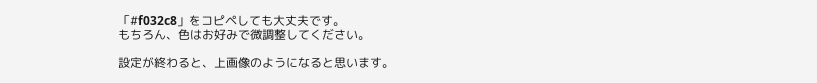「#f032c8」をコピペしても大丈夫です。
もちろん、色はお好みで微調整してください。

設定が終わると、上画像のようになると思います。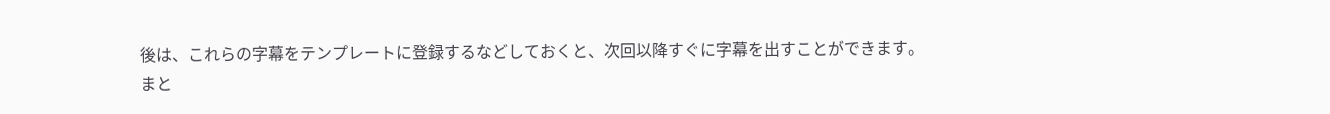後は、これらの字幕をテンプレートに登録するなどしておくと、次回以降すぐに字幕を出すことができます。
まと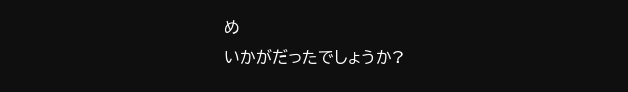め
いかがだったでしょうか?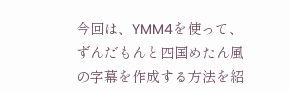今回は、YMM4を使って、ずんだもんと四国めたん風の字幕を作成する方法を紹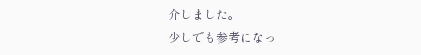介しました。
少しでも参考になっ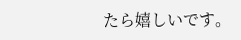たら嬉しいです。